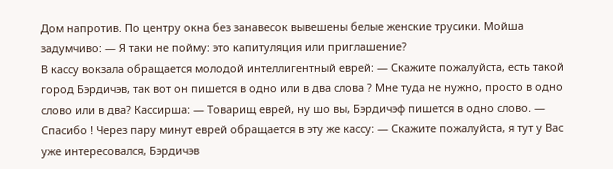Дом напротив. По центру окна без занавесок вывешены белые женские трусики. Мойша задумчиво: — Я таки не пойму: это капитуляция или приглашение?
В кассу вокзала обращается молодой интеллигентный еврей: — Скажите пожалуйста, есть такой город Бэрдичэв, так вот он пишется в одно или в два слова ? Мне туда не нужно, просто в одно слово или в два? Кассирша: — Товарищ еврей, ну шо вы, Бэрдичэф пишется в одно слово. — Спасибо ! Через пару минут еврей обращается в эту же кассу: — Скажите пожалуйста, я тут у Вас уже интересовался, Бэрдичэв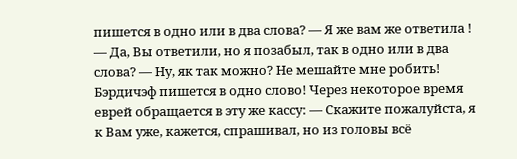пишется в одно или в два слова? — Я же вам же ответила ! — Да, Вы ответили, но я позабыл, так в одно или в два слова? — Ну, як так можно? Не мешайте мне робить! Бэрдичэф пишется в одно слово! Через некоторое время еврей обращается в эту же кассу: — Скажите пожалуйста, я к Вам уже, кажется, спрашивал, но из головы всё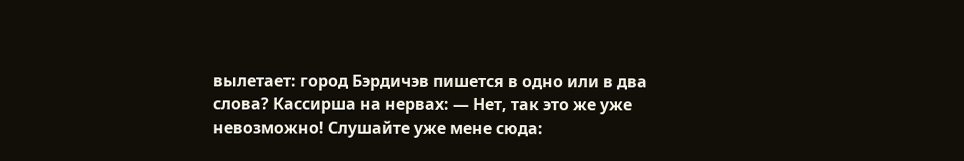вылетает: город Бэрдичэв пишется в одно или в два слова? Кассирша на нервах: — Нет, так это же уже невозможно! Слушайте уже мене сюда: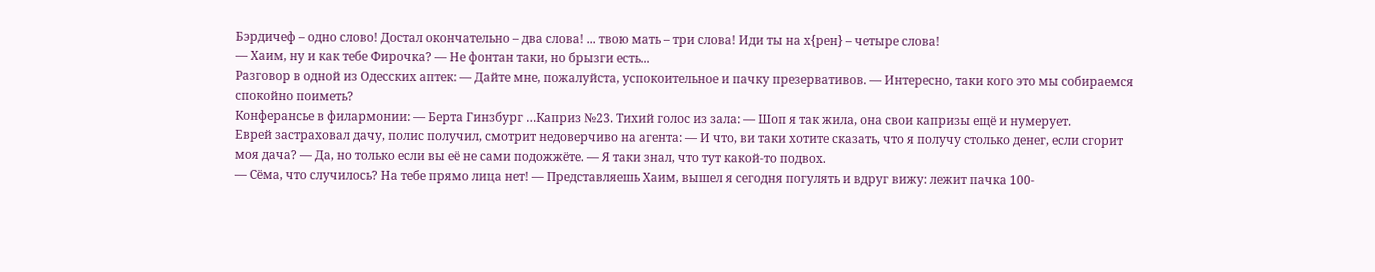Бэрдичеф – одно слово! Достал окончательно – два слова! ... твою мать – три слова! Иди ты на х{рен} – четыре слова!
— Хаим, ну и как тебе Фирочка? — Не фонтан таки, но брызги есть...
Разговор в одной из Одесских аптек: — Дайте мне, пожалуйста, успокоительное и пачку презервативов. — Интересно, таки кого это мы собираемся спокойно поиметь?
Конферансье в филармонии: — Берта Гинзбург …Каприз №23. Тихий голос из зала: — Шоп я так жила, она свои капризы ещё и нумерует.
Еврей застраховал дачу, полис получил, смотрит недоверчиво на агента: — И что, ви таки хотите сказать, что я получу столько денег, если сгорит моя дача? — Да, но только если вы её не сами подожжёте. — Я таки знал, что тут какой-то подвох.
— Сёма, что случилось? На тебе прямо лица нет! — Представляешь Хаим, вышел я сегодня погулять и вдруг вижу: лежит пачка 100-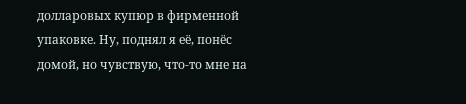долларовых купюр в фирменной упаковке. Ну, поднял я её, понёс домой, но чувствую, что-то мне на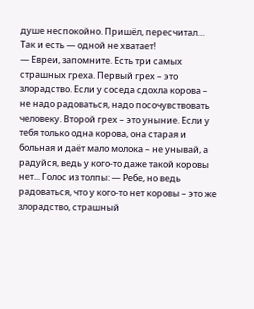душе неспокойно. Пришёл, пересчитал… Так и есть — одной не хватает!
— Евреи, запомните. Есть три самых страшных греха. Первый грех – это злорадство. Если у соседа сдохла корова – не надо радоваться, надо посочувствовать человеку. Второй грех – это уныние. Если у тебя только одна корова, она старая и больная и даёт мало молока – не унывай, а радуйся, ведь у кого-то даже такой коровы нет... Голос из толпы: — Ребе, но ведь радоваться, что у кого-то нет коровы – это же злорадство, страшный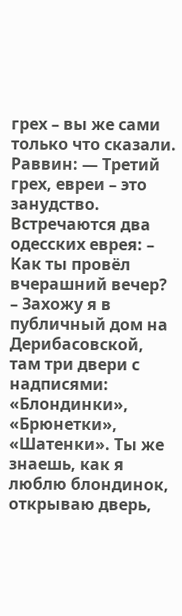грех – вы же сами только что сказали. Раввин: — Третий грех, евреи – это занудство.
Встречаются два одесских еврея: – Как ты провёл вчерашний вечер? – Захожу я в публичный дом на Дерибасовской, там три двери с надписями: «Блондинки», «Брюнетки», «Шатенки». Ты же знаешь, как я люблю блондинок, открываю дверь,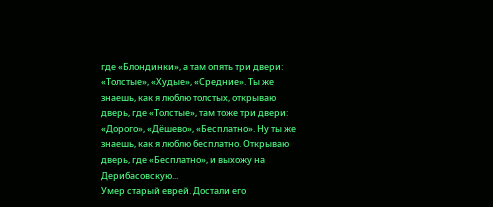где «Блондинки», а там опять три двери: «Толстые», «Худые», «Средние». Ты же знаешь, как я люблю толстых, открываю дверь, где «Толстые», там тоже три двери: «Дорого», «Дёшево», «Бесплатно». Ну ты же знаешь, как я люблю бесплатно. Открываю дверь, где «Бесплатно», и выхожу на Дерибасовскую...
Умер старый еврей. Достали его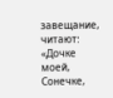завещание, читают: «Дочке моей, Сонечке,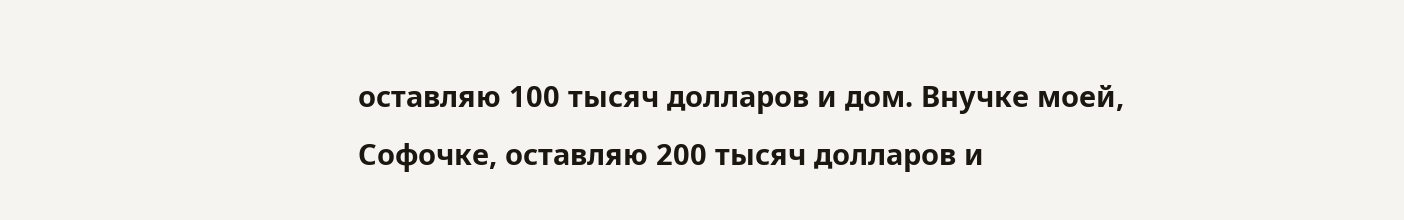оставляю 100 тысяч долларов и дом. Внучке моей, Софочке, оставляю 200 тысяч долларов и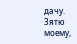дачу. Зятю моему,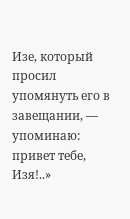Изе, который просил упомянуть его в завещании, — упоминаю: привет тебе, Изя!..»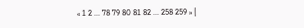« 1 2 ... 78 79 80 81 82 ... 258 259 » |